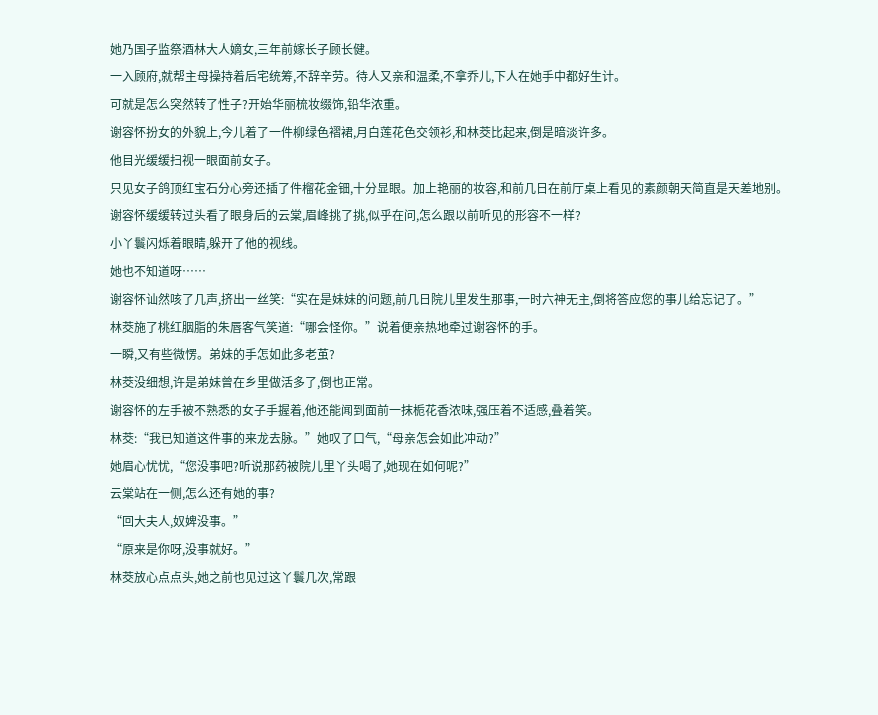她乃国子监祭酒林大人嫡女,三年前嫁长子顾长健。
一入顾府,就帮主母操持着后宅统筹,不辞辛劳。待人又亲和温柔,不拿乔儿,下人在她手中都好生计。
可就是怎么突然转了性子?开始华丽梳妆缀饰,铅华浓重。
谢容怀扮女的外貌上,今儿着了一件柳绿色褶裙,月白莲花色交领衫,和林茭比起来,倒是暗淡许多。
他目光缓缓扫视一眼面前女子。
只见女子鸽顶红宝石分心旁还插了件榴花金钿,十分显眼。加上艳丽的妆容,和前几日在前厅桌上看见的素颜朝天简直是天差地别。
谢容怀缓缓转过头看了眼身后的云棠,眉峰挑了挑,似乎在问,怎么跟以前听见的形容不一样?
小丫鬟闪烁着眼睛,躲开了他的视线。
她也不知道呀……
谢容怀讪然咳了几声,挤出一丝笑:“实在是妹妹的问题,前几日院儿里发生那事,一时六神无主,倒将答应您的事儿给忘记了。”
林茭施了桃红胭脂的朱唇客气笑道:“哪会怪你。”说着便亲热地牵过谢容怀的手。
一瞬,又有些微愣。弟妹的手怎如此多老茧?
林茭没细想,许是弟妹曾在乡里做活多了,倒也正常。
谢容怀的左手被不熟悉的女子手握着,他还能闻到面前一抹栀花香浓味,强压着不适感,叠着笑。
林茭:“我已知道这件事的来龙去脉。”她叹了口气,“母亲怎会如此冲动?”
她眉心忧忧,“您没事吧?听说那药被院儿里丫头喝了,她现在如何呢?”
云棠站在一侧,怎么还有她的事?
“回大夫人,奴婢没事。”
“原来是你呀,没事就好。”
林茭放心点点头,她之前也见过这丫鬟几次,常跟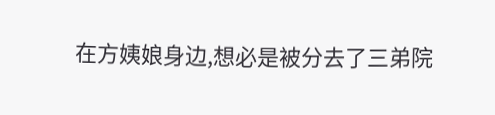在方姨娘身边,想必是被分去了三弟院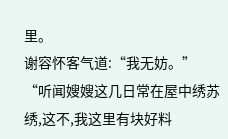里。
谢容怀客气道:“我无妨。”
“听闻嫂嫂这几日常在屋中绣苏绣,这不,我这里有块好料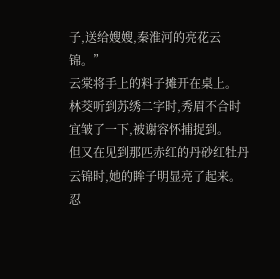子,送给嫂嫂,秦淮河的亮花云锦。”
云棠将手上的料子摊开在桌上。
林茭听到苏绣二字时,秀眉不合时宜皱了一下,被谢容怀捕捉到。
但又在见到那匹赤红的丹砂红牡丹云锦时,她的眸子明显亮了起来。
忍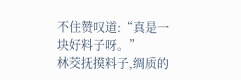不住赞叹道:“真是一块好料子呀。”
林茭抚摸料子,绸质的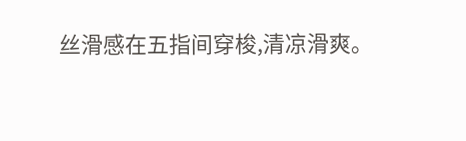丝滑感在五指间穿梭,清凉滑爽。